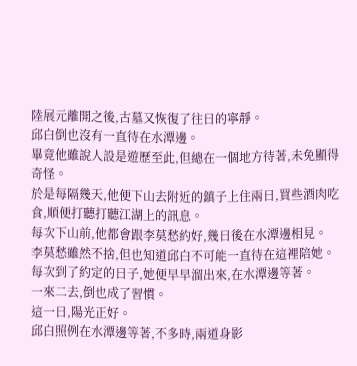陸展元離開之後,古墓又恢復了往日的寧靜。
邱白倒也沒有一直待在水潭邊。
畢竟他雖說人設是遊歷至此,但總在一個地方待著,未免顯得奇怪。
於是每隔幾天,他便下山去附近的鎮子上住兩日,買些酒肉吃食,順便打聽打聽江湖上的訊息。
每次下山前,他都會跟李莫愁約好,幾日後在水潭邊相見。
李莫愁雖然不捨,但也知道邱白不可能一直待在這裡陪她。
每次到了約定的日子,她便早早溜出來,在水潭邊等著。
一來二去,倒也成了習慣。
這一日,陽光正好。
邱白照例在水潭邊等著,不多時,兩道身影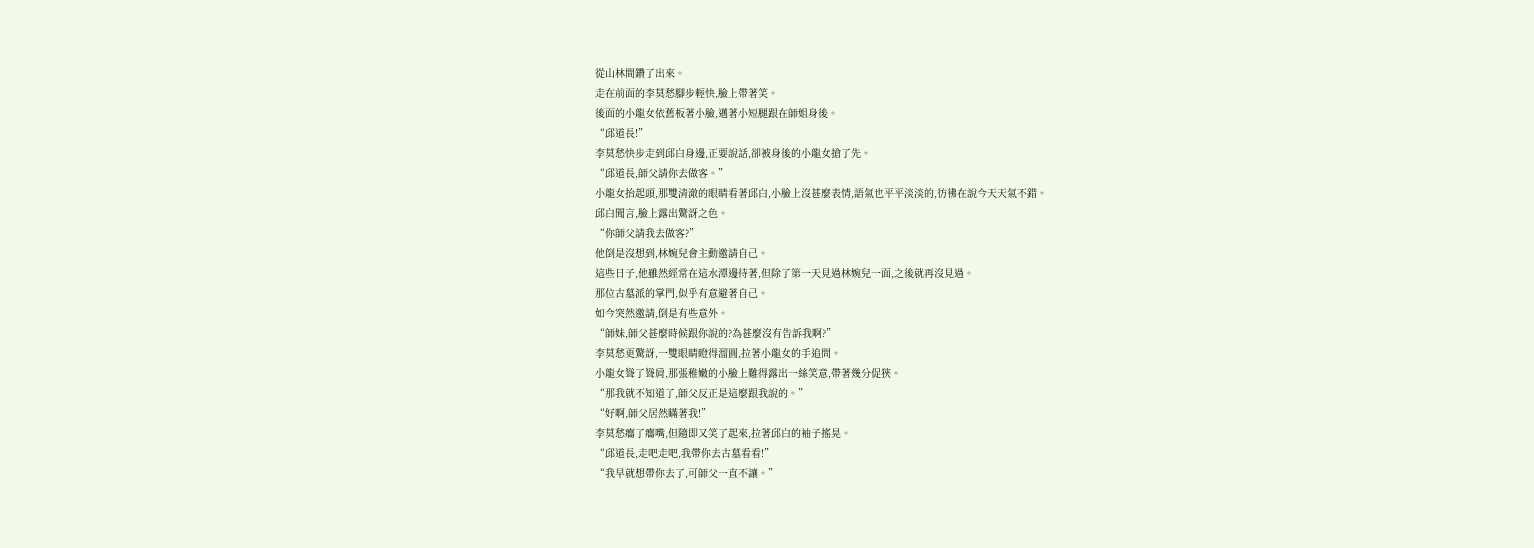從山林間鑽了出來。
走在前面的李莫愁腳步輕快,臉上帶著笑。
後面的小龍女依舊板著小臉,邁著小短腿跟在師姐身後。
“邱道長!”
李莫愁快步走到邱白身邊,正要說話,卻被身後的小龍女搶了先。
“邱道長,師父請你去做客。”
小龍女抬起頭,那雙清澈的眼睛看著邱白,小臉上沒甚麼表情,語氣也平平淡淡的,彷彿在說今天天氣不錯。
邱白聞言,臉上露出驚訝之色。
“你師父請我去做客?”
他倒是沒想到,林婉兒會主動邀請自己。
這些日子,他雖然經常在這水潭邊待著,但除了第一天見過林婉兒一面,之後就再沒見過。
那位古墓派的掌門,似乎有意避著自己。
如今突然邀請,倒是有些意外。
“師妹,師父甚麼時候跟你說的?為甚麼沒有告訴我啊?”
李莫愁更驚訝,一雙眼睛瞪得溜圓,拉著小龍女的手追問。
小龍女聳了聳肩,那張稚嫩的小臉上難得露出一絲笑意,帶著幾分促狹。
“那我就不知道了,師父反正是這麼跟我說的。”
“好啊,師父居然瞞著我!”
李莫愁癟了癟嘴,但隨即又笑了起來,拉著邱白的袖子搖晃。
“邱道長,走吧走吧,我帶你去古墓看看!”
“我早就想帶你去了,可師父一直不讓。”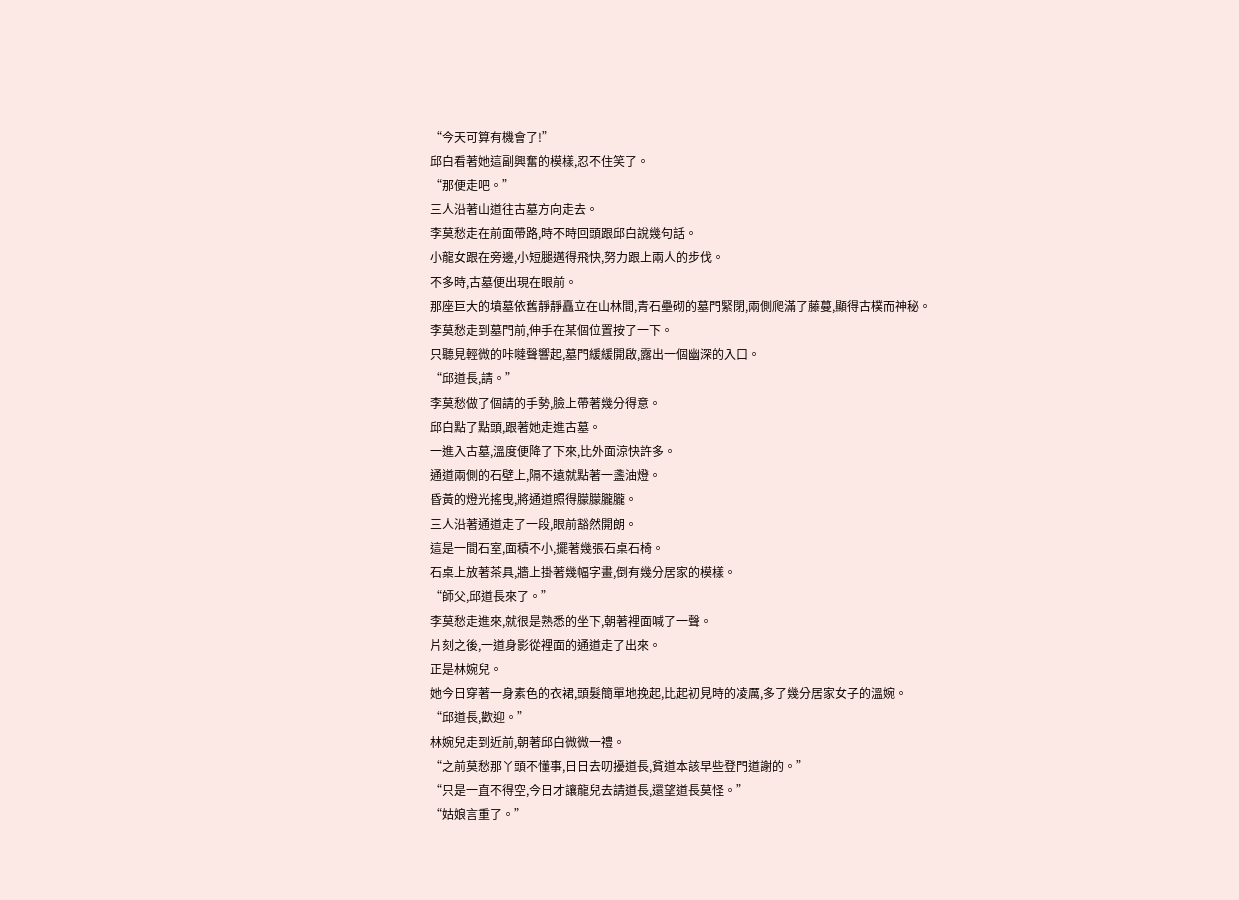“今天可算有機會了!”
邱白看著她這副興奮的模樣,忍不住笑了。
“那便走吧。”
三人沿著山道往古墓方向走去。
李莫愁走在前面帶路,時不時回頭跟邱白說幾句話。
小龍女跟在旁邊,小短腿邁得飛快,努力跟上兩人的步伐。
不多時,古墓便出現在眼前。
那座巨大的墳墓依舊靜靜矗立在山林間,青石壘砌的墓門緊閉,兩側爬滿了藤蔓,顯得古樸而神秘。
李莫愁走到墓門前,伸手在某個位置按了一下。
只聽見輕微的咔噠聲響起,墓門緩緩開啟,露出一個幽深的入口。
“邱道長,請。”
李莫愁做了個請的手勢,臉上帶著幾分得意。
邱白點了點頭,跟著她走進古墓。
一進入古墓,溫度便降了下來,比外面涼快許多。
通道兩側的石壁上,隔不遠就點著一盞油燈。
昏黃的燈光搖曳,將通道照得朦朦朧朧。
三人沿著通道走了一段,眼前豁然開朗。
這是一間石室,面積不小,擺著幾張石桌石椅。
石桌上放著茶具,牆上掛著幾幅字畫,倒有幾分居家的模樣。
“師父,邱道長來了。”
李莫愁走進來,就很是熟悉的坐下,朝著裡面喊了一聲。
片刻之後,一道身影從裡面的通道走了出來。
正是林婉兒。
她今日穿著一身素色的衣裙,頭髮簡單地挽起,比起初見時的凌厲,多了幾分居家女子的溫婉。
“邱道長,歡迎。”
林婉兒走到近前,朝著邱白微微一禮。
“之前莫愁那丫頭不懂事,日日去叨擾道長,貧道本該早些登門道謝的。”
“只是一直不得空,今日才讓龍兒去請道長,還望道長莫怪。”
“姑娘言重了。”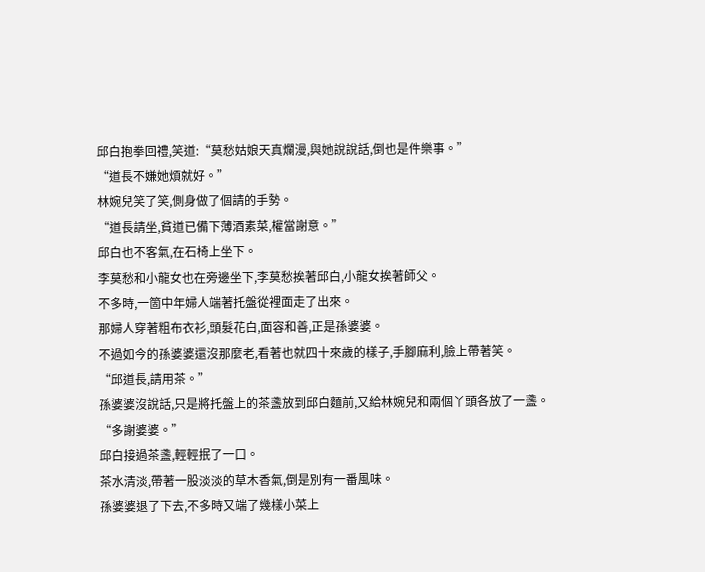邱白抱拳回禮,笑道:“莫愁姑娘天真爛漫,與她說說話,倒也是件樂事。”
“道長不嫌她煩就好。”
林婉兒笑了笑,側身做了個請的手勢。
“道長請坐,貧道已備下薄酒素菜,權當謝意。”
邱白也不客氣,在石椅上坐下。
李莫愁和小龍女也在旁邊坐下,李莫愁挨著邱白,小龍女挨著師父。
不多時,一箇中年婦人端著托盤從裡面走了出來。
那婦人穿著粗布衣衫,頭髮花白,面容和善,正是孫婆婆。
不過如今的孫婆婆還沒那麼老,看著也就四十來歲的樣子,手腳麻利,臉上帶著笑。
“邱道長,請用茶。”
孫婆婆沒說話,只是將托盤上的茶盞放到邱白麵前,又給林婉兒和兩個丫頭各放了一盞。
“多謝婆婆。”
邱白接過茶盞,輕輕抿了一口。
茶水清淡,帶著一股淡淡的草木香氣,倒是別有一番風味。
孫婆婆退了下去,不多時又端了幾樣小菜上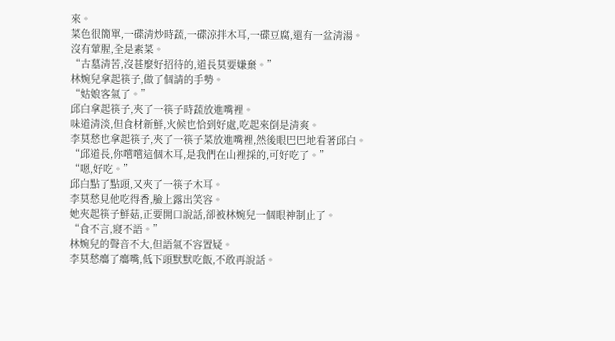來。
菜色很簡單,一碟清炒時蔬,一碟涼拌木耳,一碟豆腐,還有一盆清湯。
沒有葷腥,全是素菜。
“古墓清苦,沒甚麼好招待的,道長莫要嫌棄。”
林婉兒拿起筷子,做了個請的手勢。
“姑娘客氣了。”
邱白拿起筷子,夾了一筷子時蔬放進嘴裡。
味道清淡,但食材新鮮,火候也恰到好處,吃起來倒是清爽。
李莫愁也拿起筷子,夾了一筷子菜放進嘴裡,然後眼巴巴地看著邱白。
“邱道長,你嚐嚐這個木耳,是我們在山裡採的,可好吃了。”
“嗯,好吃。”
邱白點了點頭,又夾了一筷子木耳。
李莫愁見他吃得香,臉上露出笑容。
她夾起筷子鮮菇,正要開口說話,卻被林婉兒一個眼神制止了。
“食不言,寢不語。”
林婉兒的聲音不大,但語氣不容置疑。
李莫愁癟了癟嘴,低下頭默默吃飯,不敢再說話。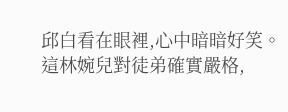邱白看在眼裡,心中暗暗好笑。
這林婉兒對徒弟確實嚴格,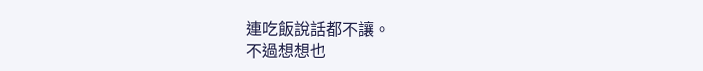連吃飯說話都不讓。
不過想想也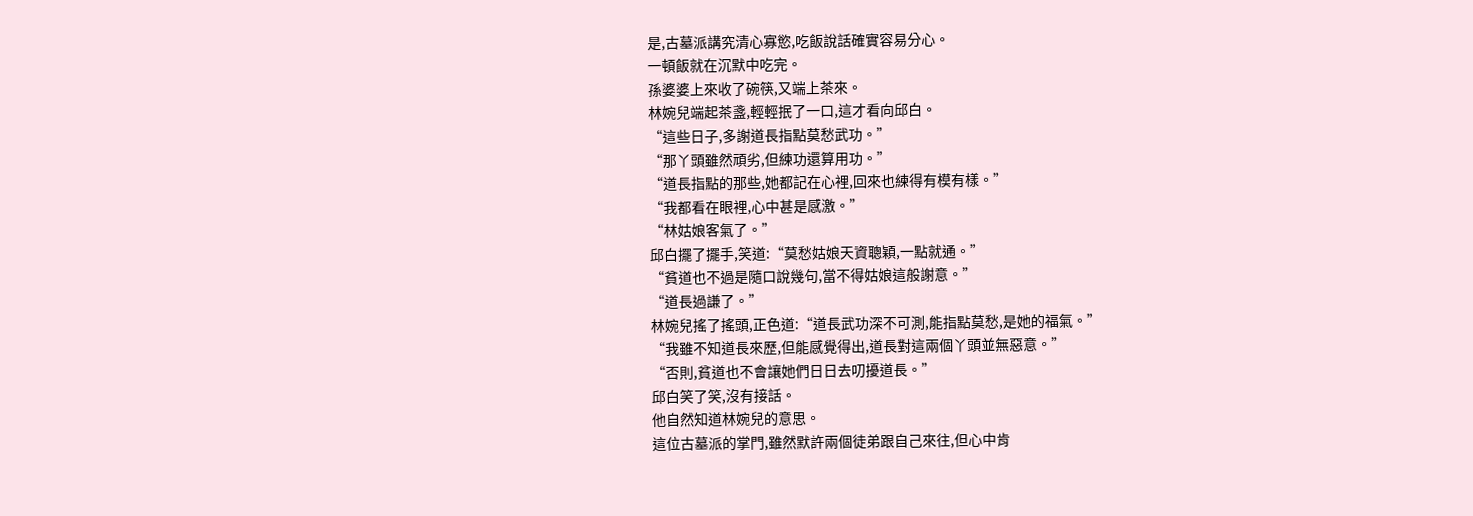是,古墓派講究清心寡慾,吃飯說話確實容易分心。
一頓飯就在沉默中吃完。
孫婆婆上來收了碗筷,又端上茶來。
林婉兒端起茶盞,輕輕抿了一口,這才看向邱白。
“這些日子,多謝道長指點莫愁武功。”
“那丫頭雖然頑劣,但練功還算用功。”
“道長指點的那些,她都記在心裡,回來也練得有模有樣。”
“我都看在眼裡,心中甚是感激。”
“林姑娘客氣了。”
邱白擺了擺手,笑道:“莫愁姑娘天資聰穎,一點就通。”
“貧道也不過是隨口說幾句,當不得姑娘這般謝意。”
“道長過謙了。”
林婉兒搖了搖頭,正色道:“道長武功深不可測,能指點莫愁,是她的福氣。”
“我雖不知道長來歷,但能感覺得出,道長對這兩個丫頭並無惡意。”
“否則,貧道也不會讓她們日日去叨擾道長。”
邱白笑了笑,沒有接話。
他自然知道林婉兒的意思。
這位古墓派的掌門,雖然默許兩個徒弟跟自己來往,但心中肯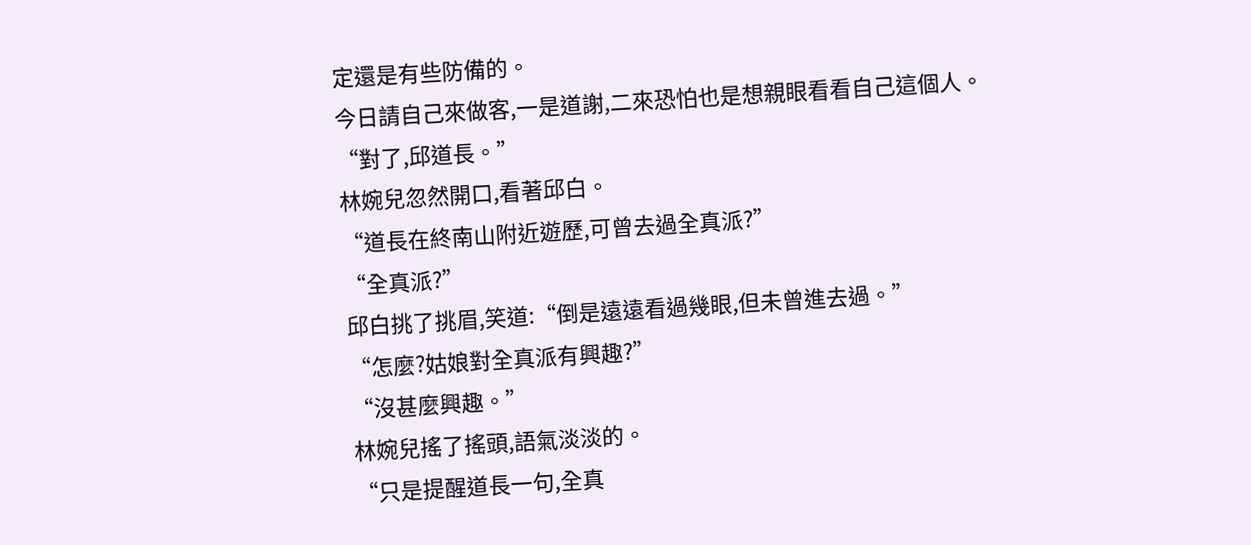定還是有些防備的。
今日請自己來做客,一是道謝,二來恐怕也是想親眼看看自己這個人。
“對了,邱道長。”
林婉兒忽然開口,看著邱白。
“道長在終南山附近遊歷,可曾去過全真派?”
“全真派?”
邱白挑了挑眉,笑道:“倒是遠遠看過幾眼,但未曾進去過。”
“怎麼?姑娘對全真派有興趣?”
“沒甚麼興趣。”
林婉兒搖了搖頭,語氣淡淡的。
“只是提醒道長一句,全真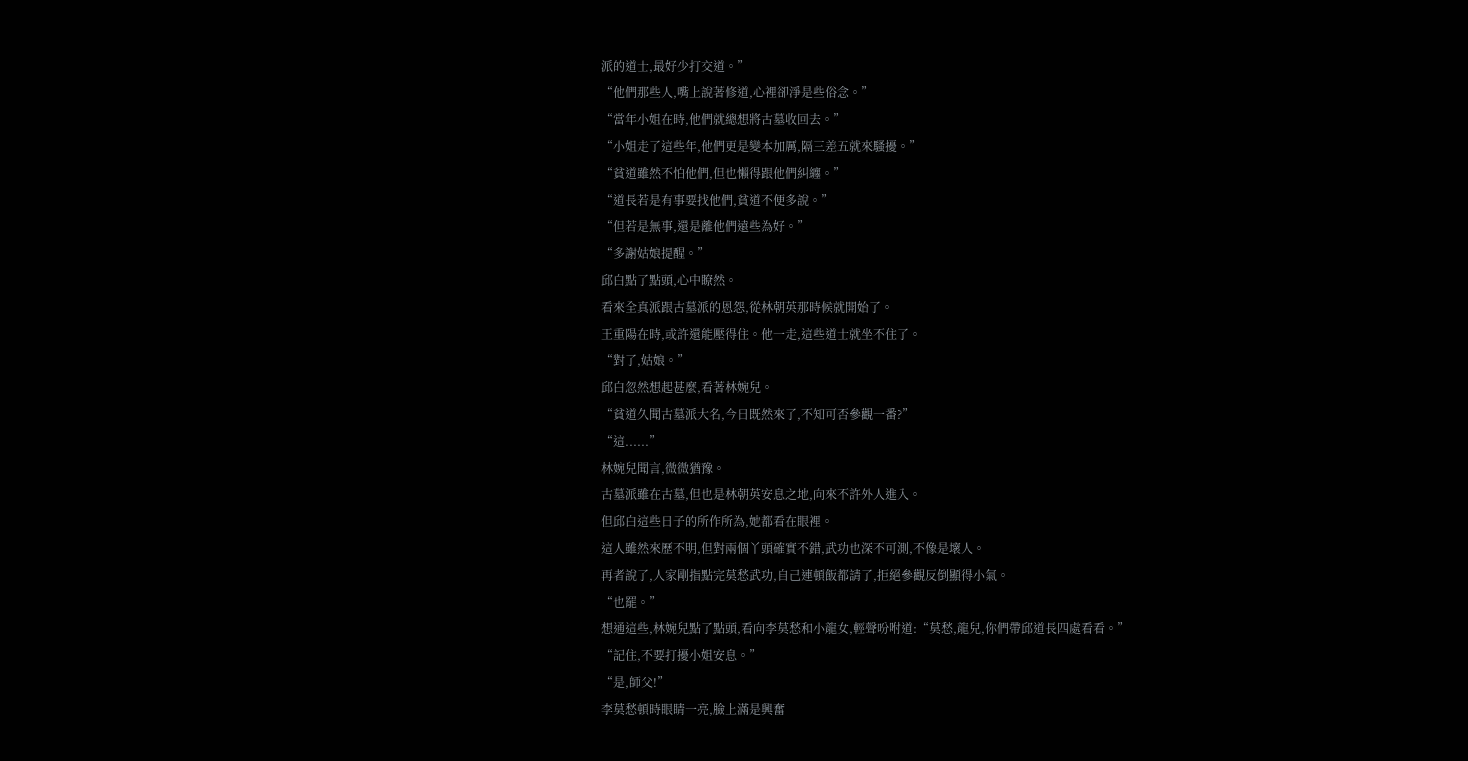派的道士,最好少打交道。”
“他們那些人,嘴上說著修道,心裡卻淨是些俗念。”
“當年小姐在時,他們就總想將古墓收回去。”
“小姐走了這些年,他們更是變本加厲,隔三差五就來騷擾。”
“貧道雖然不怕他們,但也懶得跟他們糾纏。”
“道長若是有事要找他們,貧道不便多說。”
“但若是無事,還是離他們遠些為好。”
“多謝姑娘提醒。”
邱白點了點頭,心中瞭然。
看來全真派跟古墓派的恩怨,從林朝英那時候就開始了。
王重陽在時,或許還能壓得住。他一走,這些道士就坐不住了。
“對了,姑娘。”
邱白忽然想起甚麼,看著林婉兒。
“貧道久聞古墓派大名,今日既然來了,不知可否參觀一番?”
“這......”
林婉兒聞言,微微猶豫。
古墓派雖在古墓,但也是林朝英安息之地,向來不許外人進入。
但邱白這些日子的所作所為,她都看在眼裡。
這人雖然來歷不明,但對兩個丫頭確實不錯,武功也深不可測,不像是壞人。
再者說了,人家剛指點完莫愁武功,自己連頓飯都請了,拒絕參觀反倒顯得小氣。
“也罷。”
想通這些,林婉兒點了點頭,看向李莫愁和小龍女,輕聲吩咐道:“莫愁,龍兒,你們帶邱道長四處看看。”
“記住,不要打擾小姐安息。”
“是,師父!”
李莫愁頓時眼睛一亮,臉上滿是興奮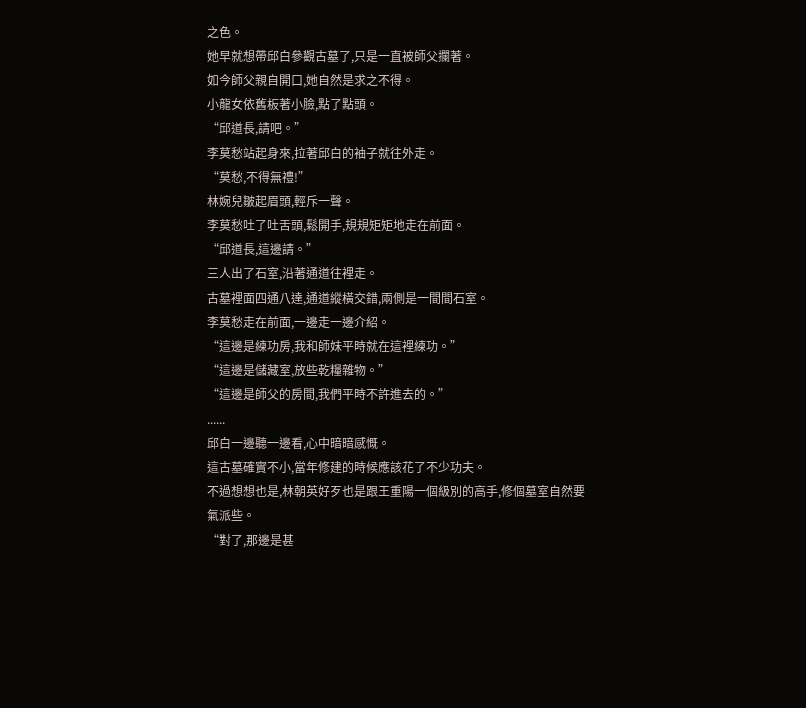之色。
她早就想帶邱白參觀古墓了,只是一直被師父攔著。
如今師父親自開口,她自然是求之不得。
小龍女依舊板著小臉,點了點頭。
“邱道長,請吧。”
李莫愁站起身來,拉著邱白的袖子就往外走。
“莫愁,不得無禮!”
林婉兒皺起眉頭,輕斥一聲。
李莫愁吐了吐舌頭,鬆開手,規規矩矩地走在前面。
“邱道長,這邊請。”
三人出了石室,沿著通道往裡走。
古墓裡面四通八達,通道縱橫交錯,兩側是一間間石室。
李莫愁走在前面,一邊走一邊介紹。
“這邊是練功房,我和師妹平時就在這裡練功。”
“這邊是儲藏室,放些乾糧雜物。”
“這邊是師父的房間,我們平時不許進去的。”
......
邱白一邊聽一邊看,心中暗暗感慨。
這古墓確實不小,當年修建的時候應該花了不少功夫。
不過想想也是,林朝英好歹也是跟王重陽一個級別的高手,修個墓室自然要氣派些。
“對了,那邊是甚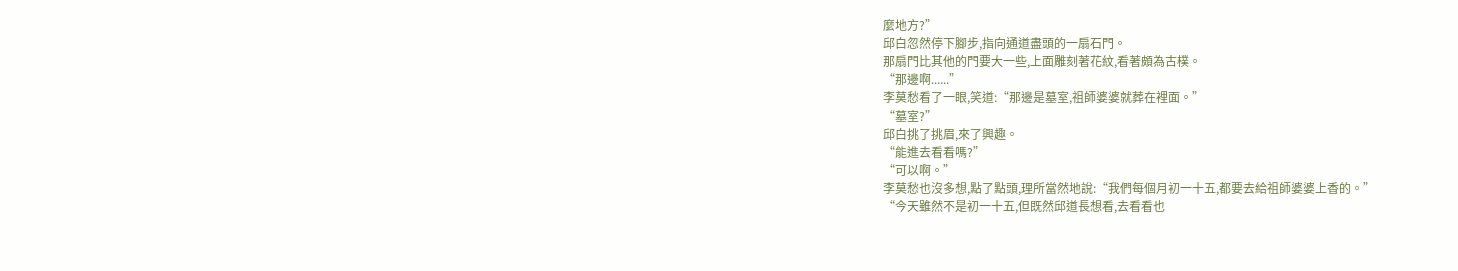麼地方?”
邱白忽然停下腳步,指向通道盡頭的一扇石門。
那扇門比其他的門要大一些,上面雕刻著花紋,看著頗為古樸。
“那邊啊......”
李莫愁看了一眼,笑道:“那邊是墓室,祖師婆婆就葬在裡面。”
“墓室?”
邱白挑了挑眉,來了興趣。
“能進去看看嗎?”
“可以啊。”
李莫愁也沒多想,點了點頭,理所當然地說:“我們每個月初一十五,都要去給祖師婆婆上香的。”
“今天雖然不是初一十五,但既然邱道長想看,去看看也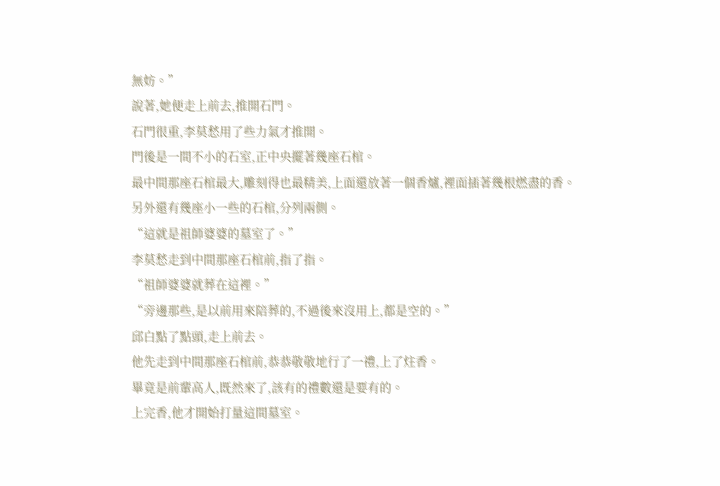無妨。”
說著,她便走上前去,推開石門。
石門很重,李莫愁用了些力氣才推開。
門後是一間不小的石室,正中央擺著幾座石棺。
最中間那座石棺最大,雕刻得也最精美,上面還放著一個香爐,裡面插著幾根燃盡的香。
另外還有幾座小一些的石棺,分列兩側。
“這就是祖師婆婆的墓室了。”
李莫愁走到中間那座石棺前,指了指。
“祖師婆婆就葬在這裡。”
“旁邊那些,是以前用來陪葬的,不過後來沒用上,都是空的。”
邱白點了點頭,走上前去。
他先走到中間那座石棺前,恭恭敬敬地行了一禮,上了炷香。
畢竟是前輩高人,既然來了,該有的禮數還是要有的。
上完香,他才開始打量這間墓室。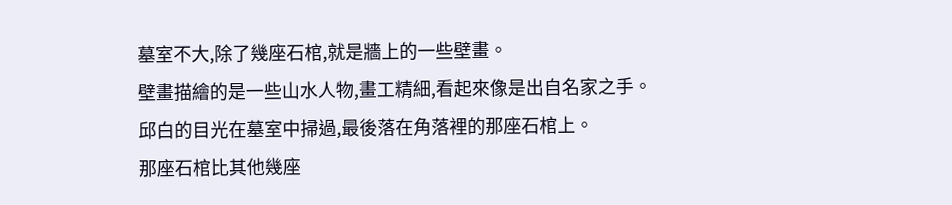墓室不大,除了幾座石棺,就是牆上的一些壁畫。
壁畫描繪的是一些山水人物,畫工精細,看起來像是出自名家之手。
邱白的目光在墓室中掃過,最後落在角落裡的那座石棺上。
那座石棺比其他幾座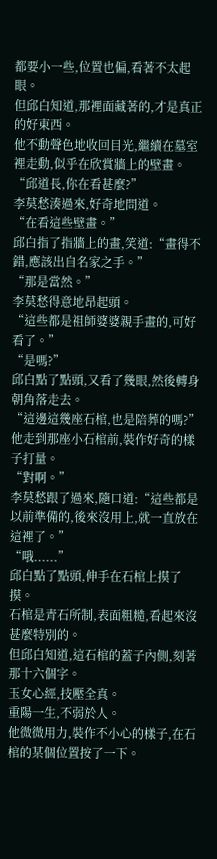都要小一些,位置也偏,看著不太起眼。
但邱白知道,那裡面藏著的,才是真正的好東西。
他不動聲色地收回目光,繼續在墓室裡走動,似乎在欣賞牆上的壁畫。
“邱道長,你在看甚麼?”
李莫愁湊過來,好奇地問道。
“在看這些壁畫。”
邱白指了指牆上的畫,笑道:“畫得不錯,應該出自名家之手。”
“那是當然。”
李莫愁得意地昂起頭。
“這些都是祖師婆婆親手畫的,可好看了。”
“是嗎?”
邱白點了點頭,又看了幾眼,然後轉身朝角落走去。
“這邊這幾座石棺,也是陪葬的嗎?”
他走到那座小石棺前,裝作好奇的樣子打量。
“對啊。”
李莫愁跟了過來,隨口道:“這些都是以前準備的,後來沒用上,就一直放在這裡了。”
“哦......”
邱白點了點頭,伸手在石棺上摸了摸。
石棺是青石所制,表面粗糙,看起來沒甚麼特別的。
但邱白知道,這石棺的蓋子內側,刻著那十六個字。
玉女心經,技壓全真。
重陽一生,不弱於人。
他微微用力,裝作不小心的樣子,在石棺的某個位置按了一下。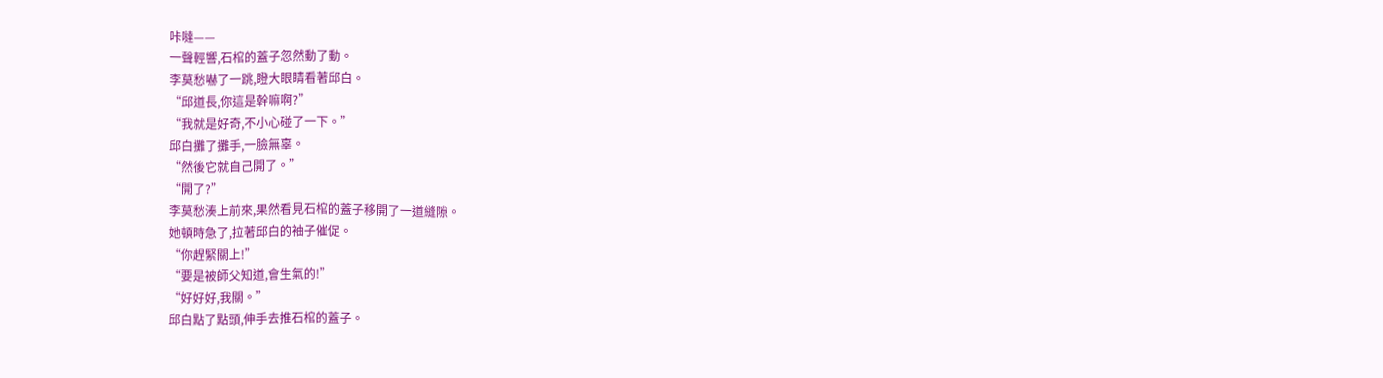咔噠——
一聲輕響,石棺的蓋子忽然動了動。
李莫愁嚇了一跳,瞪大眼睛看著邱白。
“邱道長,你這是幹嘛啊?”
“我就是好奇,不小心碰了一下。”
邱白攤了攤手,一臉無辜。
“然後它就自己開了。”
“開了?”
李莫愁湊上前來,果然看見石棺的蓋子移開了一道縫隙。
她頓時急了,拉著邱白的袖子催促。
“你趕緊關上!”
“要是被師父知道,會生氣的!”
“好好好,我關。”
邱白點了點頭,伸手去推石棺的蓋子。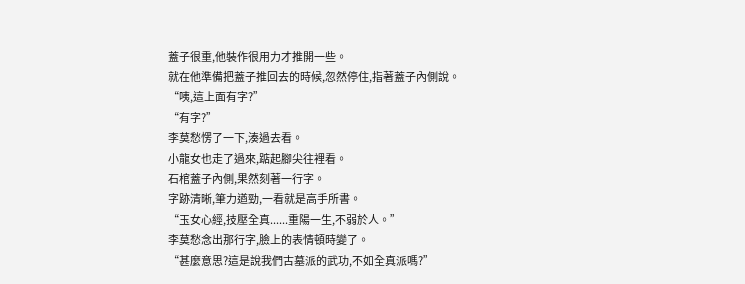蓋子很重,他裝作很用力才推開一些。
就在他準備把蓋子推回去的時候,忽然停住,指著蓋子內側說。
“咦,這上面有字?”
“有字?”
李莫愁愣了一下,湊過去看。
小龍女也走了過來,踮起腳尖往裡看。
石棺蓋子內側,果然刻著一行字。
字跡清晰,筆力遒勁,一看就是高手所書。
“玉女心經,技壓全真......重陽一生,不弱於人。”
李莫愁念出那行字,臉上的表情頓時變了。
“甚麼意思?這是說我們古墓派的武功,不如全真派嗎?”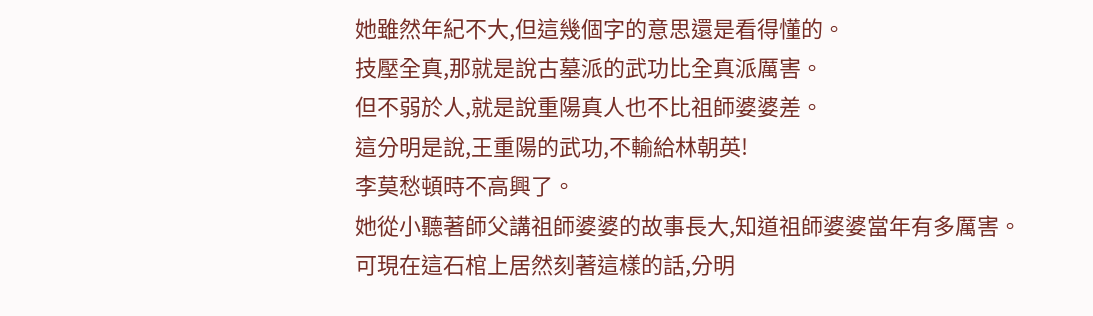她雖然年紀不大,但這幾個字的意思還是看得懂的。
技壓全真,那就是說古墓派的武功比全真派厲害。
但不弱於人,就是說重陽真人也不比祖師婆婆差。
這分明是說,王重陽的武功,不輸給林朝英!
李莫愁頓時不高興了。
她從小聽著師父講祖師婆婆的故事長大,知道祖師婆婆當年有多厲害。
可現在這石棺上居然刻著這樣的話,分明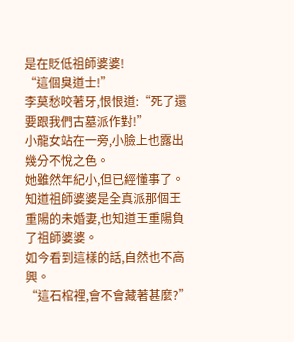是在貶低祖師婆婆!
“這個臭道士!”
李莫愁咬著牙,恨恨道:“死了還要跟我們古墓派作對!”
小龍女站在一旁,小臉上也露出幾分不悅之色。
她雖然年紀小,但已經懂事了。
知道祖師婆婆是全真派那個王重陽的未婚妻,也知道王重陽負了祖師婆婆。
如今看到這樣的話,自然也不高興。
“這石棺裡,會不會藏著甚麼?”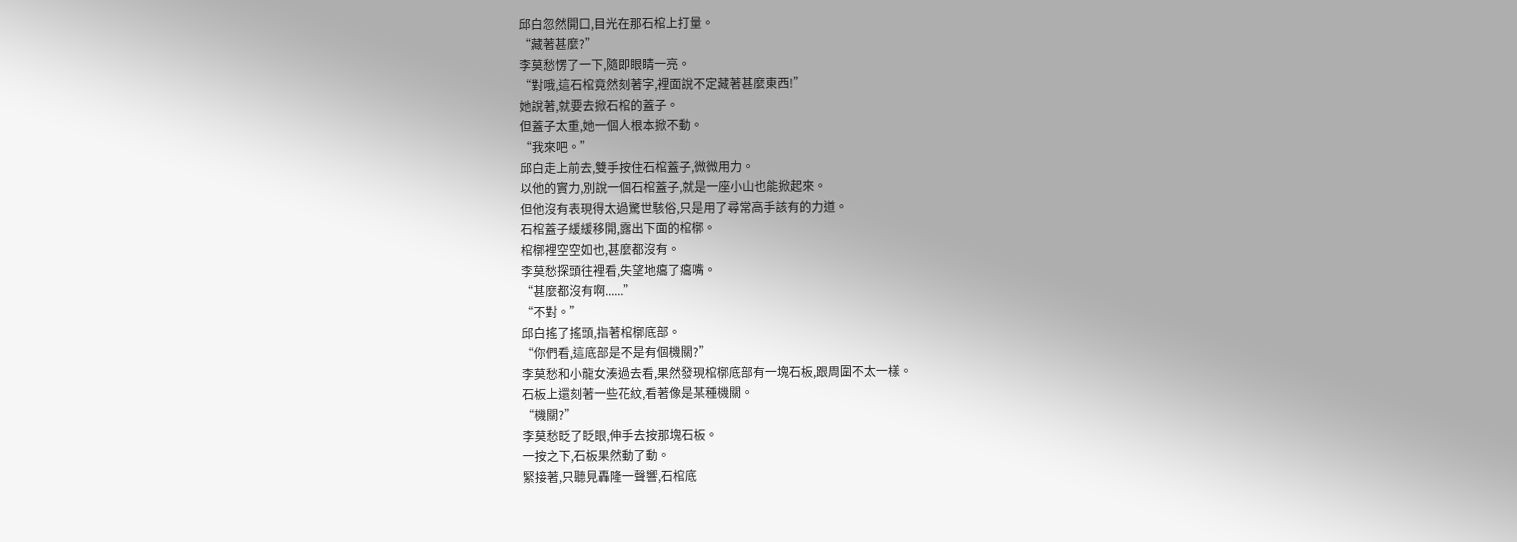邱白忽然開口,目光在那石棺上打量。
“藏著甚麼?”
李莫愁愣了一下,隨即眼睛一亮。
“對哦,這石棺竟然刻著字,裡面說不定藏著甚麼東西!”
她說著,就要去掀石棺的蓋子。
但蓋子太重,她一個人根本掀不動。
“我來吧。”
邱白走上前去,雙手按住石棺蓋子,微微用力。
以他的實力,別說一個石棺蓋子,就是一座小山也能掀起來。
但他沒有表現得太過驚世駭俗,只是用了尋常高手該有的力道。
石棺蓋子緩緩移開,露出下面的棺槨。
棺槨裡空空如也,甚麼都沒有。
李莫愁探頭往裡看,失望地癟了癟嘴。
“甚麼都沒有啊......”
“不對。”
邱白搖了搖頭,指著棺槨底部。
“你們看,這底部是不是有個機關?”
李莫愁和小龍女湊過去看,果然發現棺槨底部有一塊石板,跟周圍不太一樣。
石板上還刻著一些花紋,看著像是某種機關。
“機關?”
李莫愁眨了眨眼,伸手去按那塊石板。
一按之下,石板果然動了動。
緊接著,只聽見轟隆一聲響,石棺底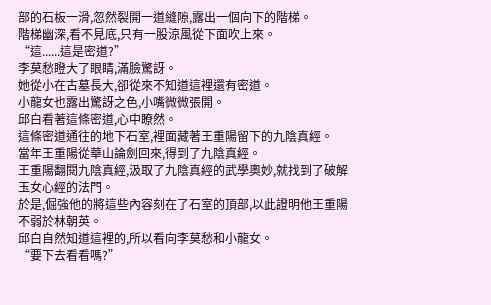部的石板一滑,忽然裂開一道縫隙,露出一個向下的階梯。
階梯幽深,看不見底,只有一股涼風從下面吹上來。
“這......這是密道?”
李莫愁瞪大了眼睛,滿臉驚訝。
她從小在古墓長大,卻從來不知道這裡還有密道。
小龍女也露出驚訝之色,小嘴微微張開。
邱白看著這條密道,心中瞭然。
這條密道通往的地下石室,裡面藏著王重陽留下的九陰真經。
當年王重陽從華山論劍回來,得到了九陰真經。
王重陽翻閱九陰真經,汲取了九陰真經的武學奧妙,就找到了破解玉女心經的法門。
於是,倔強他的將這些內容刻在了石室的頂部,以此證明他王重陽不弱於林朝英。
邱白自然知道這裡的,所以看向李莫愁和小龍女。
“要下去看看嗎?”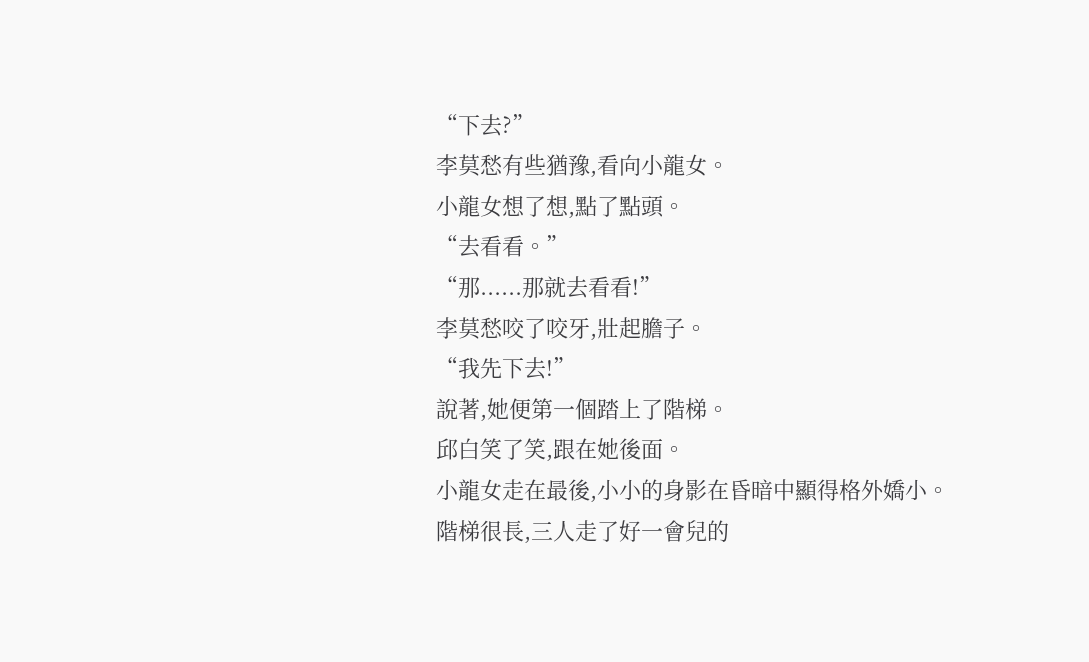“下去?”
李莫愁有些猶豫,看向小龍女。
小龍女想了想,點了點頭。
“去看看。”
“那......那就去看看!”
李莫愁咬了咬牙,壯起膽子。
“我先下去!”
說著,她便第一個踏上了階梯。
邱白笑了笑,跟在她後面。
小龍女走在最後,小小的身影在昏暗中顯得格外嬌小。
階梯很長,三人走了好一會兒的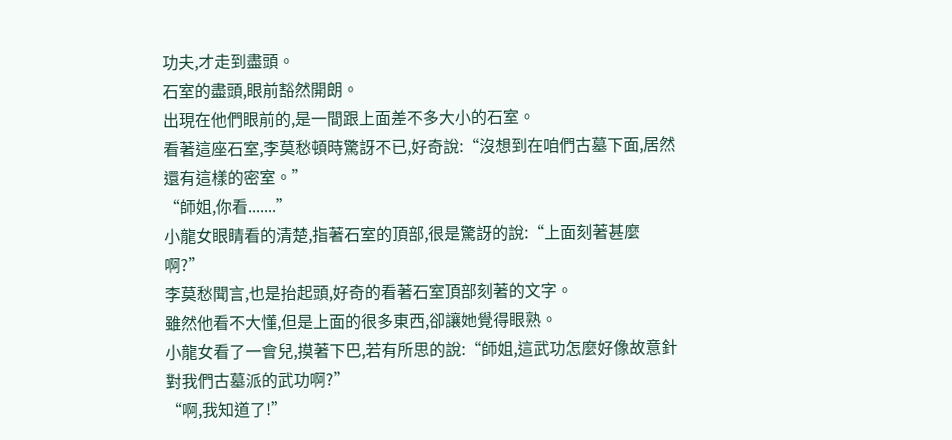功夫,才走到盡頭。
石室的盡頭,眼前豁然開朗。
出現在他們眼前的,是一間跟上面差不多大小的石室。
看著這座石室,李莫愁頓時驚訝不已,好奇說:“沒想到在咱們古墓下面,居然還有這樣的密室。”
“師姐,你看.......”
小龍女眼睛看的清楚,指著石室的頂部,很是驚訝的說:“上面刻著甚麼啊?”
李莫愁聞言,也是抬起頭,好奇的看著石室頂部刻著的文字。
雖然他看不大懂,但是上面的很多東西,卻讓她覺得眼熟。
小龍女看了一會兒,摸著下巴,若有所思的說:“師姐,這武功怎麼好像故意針對我們古墓派的武功啊?”
“啊,我知道了!”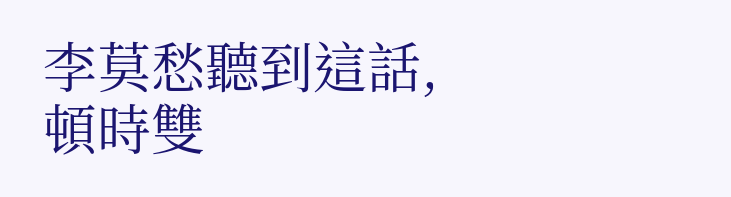李莫愁聽到這話,頓時雙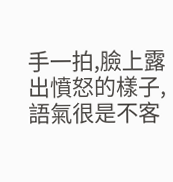手一拍,臉上露出憤怒的樣子,語氣很是不客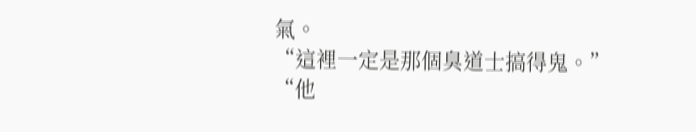氣。
“這裡一定是那個臭道士搞得鬼。”
“他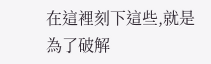在這裡刻下這些,就是為了破解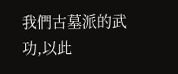我們古墓派的武功,以此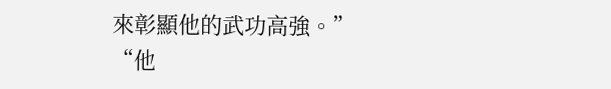來彰顯他的武功高強。”
“他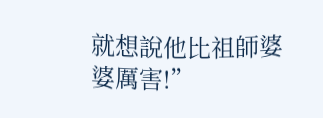就想說他比祖師婆婆厲害!”